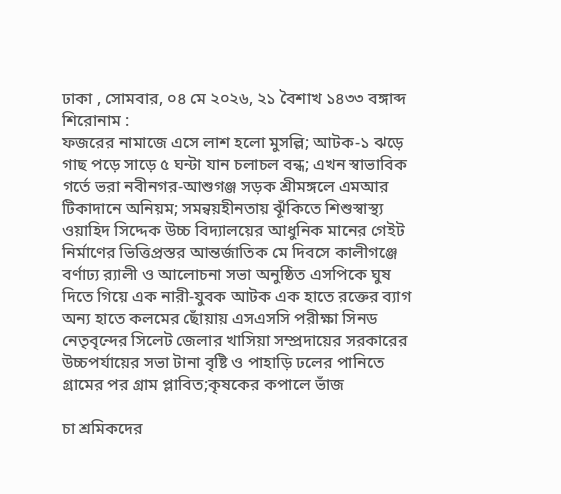ঢাকা , সোমবার, ০৪ মে ২০২৬, ২১ বৈশাখ ১৪৩৩ বঙ্গাব্দ
শিরোনাম :
ফজরের নামাজে এসে লাশ হলো মুসল্লি; আটক-১ ঝড়ে গাছ পড়ে সাড়ে ৫ ঘন্টা যান চলাচল বন্ধ; এখন স্বাভাবিক গর্তে ভরা নবীনগর-আশুগঞ্জ সড়ক শ্রীমঙ্গলে এমআর টিকাদানে অনিয়ম; সমন্বয়হীনতায় ঝূঁকিতে শিশুস্বাস্থ্য ওয়াহিদ সিদ্দেক উচ্চ বিদ্যালয়ের আধুনিক মানের গেইট নির্মাণের ভিত্তিপ্রস্তর আন্তর্জাতিক মে দিবসে কালীগঞ্জে বর্ণাঢ্য র‌্যালী ও আলোচনা সভা অনুষ্ঠিত এসপিকে ঘুষ দিতে গিয়ে এক নারী-যুবক আটক এক হাতে রক্তের ব্যাগ অন্য হাতে কলমের ছোঁয়ায় এসএসসি পরীক্ষা সিনড নেতৃবৃন্দের সিলেট জেলার খাসিয়া সম্প্রদায়ের সরকারের উচ্চপর্যায়ের সভা টানা বৃষ্টি ও পাহাড়ি ঢলের পানিতে গ্রামের পর গ্রাম প্লাবিত;কৃষকের কপালে ভাঁজ

চা শ্রমিকদের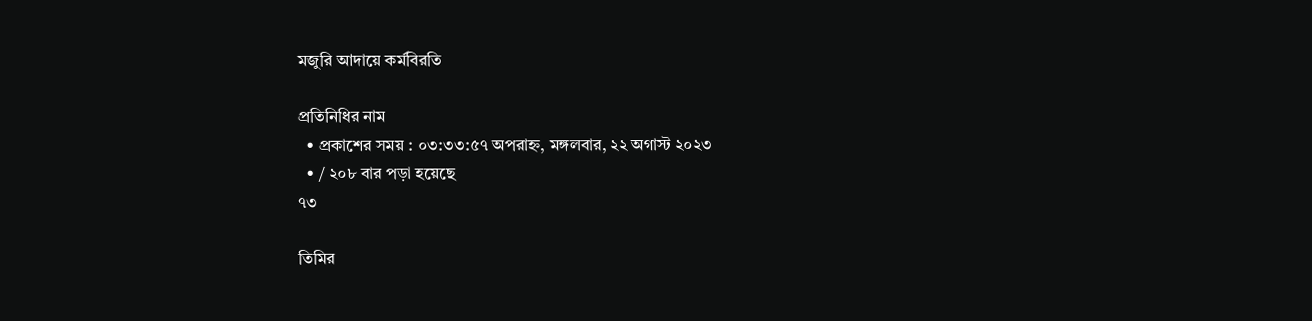মজুরি আদায়ে কর্মবিরতি

প্রতিনিধির নাম
  • প্রকাশের সময় : ০৩:৩৩:৫৭ অপরাহ্ন, মঙ্গলবার, ২২ অগাস্ট ২০২৩
  • / ২০৮ বার পড়া হয়েছে
৭৩

তিমির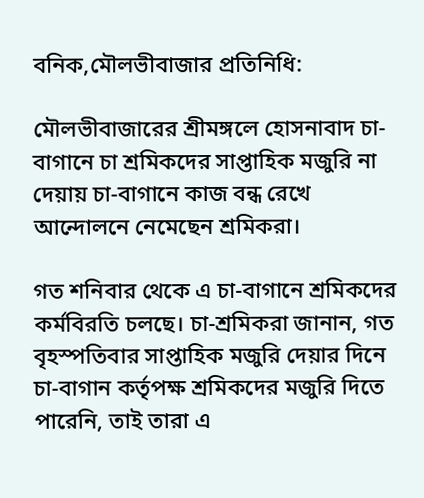বনিক,মৌলভীবাজার প্রতিনিধি:

মৌলভীবাজারের শ্রীমঙ্গলে হোসনাবাদ চা-বাগানে চা শ্রমিকদের সাপ্তাহিক মজুরি না দেয়ায় চা-বাগানে কাজ বন্ধ রেখে আন্দোলনে নেমেছেন শ্রমিকরা।

গত শনিবার থেকে এ চা-বাগানে শ্রমিকদের কর্মবিরতি চলছে। চা-শ্রমিকরা জানান, গত বৃহস্পতিবার সাপ্তাহিক মজুরি দেয়ার দিনে চা-বাগান কর্তৃপক্ষ শ্রমিকদের মজুরি দিতে পারেনি, তাই তারা এ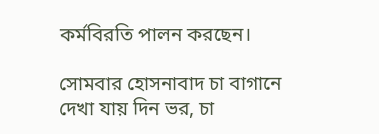কর্মবিরতি পালন করছেন।

সোমবার হোসনাবাদ চা বাগানে দেখা যায় দিন ভর, চা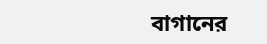বাগানের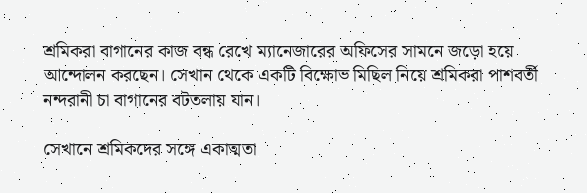শ্রমিকরা বাগানের কাজ বন্ধ রেখে ম্যানেজারের অফিসের সামনে জড়ো হয়ে আন্দোলন করছেন। সেখান থেকে একটি বিক্ষোভ মিছিল নিয়ে শ্রমিকরা পাশবর্তী নন্দরানী চা বাগানের বটতলায় যান।

সেখানে শ্রমিকদের সঙ্গে একাত্মতা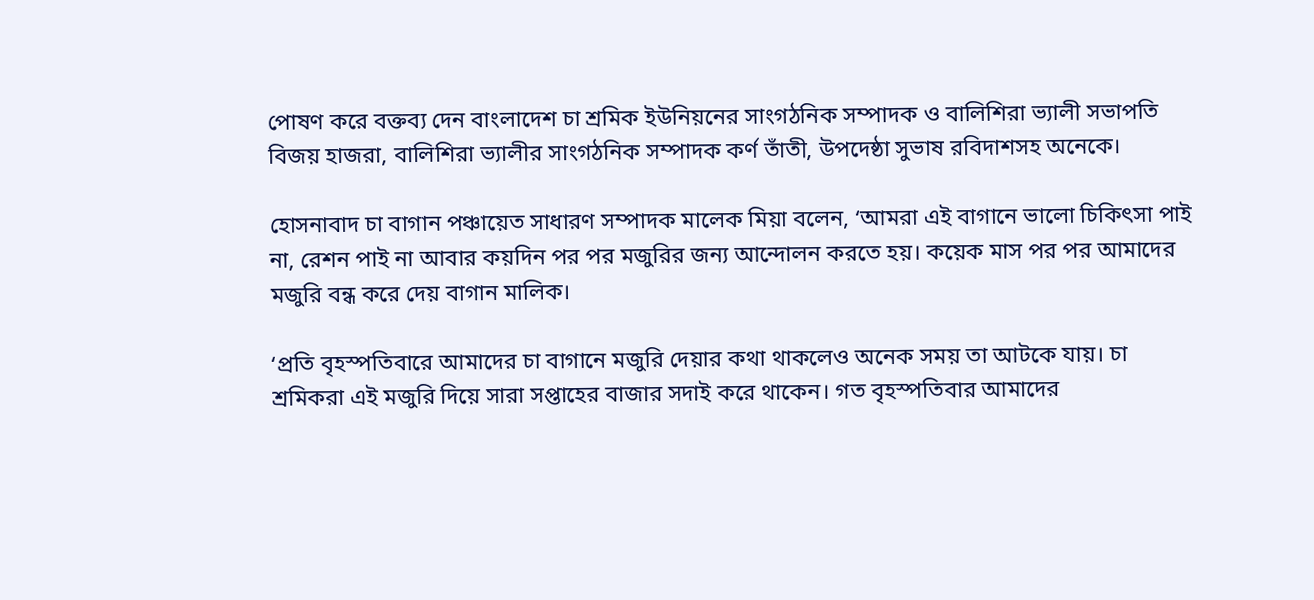পোষণ করে বক্তব্য দেন বাংলাদেশ চা শ্রমিক ইউনিয়নের সাংগঠনিক সম্পাদক ও বালিশিরা ভ্যালী সভাপতি বিজয় হাজরা, বালিশিরা ভ্যালীর সাংগঠনিক সম্পাদক কর্ণ তাঁতী, উপদেষ্ঠা সুভাষ রবিদাশসহ অনেকে।

হোসনাবাদ চা বাগান পঞ্চায়েত সাধারণ সম্পাদক মালেক মিয়া বলেন, ‘আমরা এই বাগানে ভালো চিকিৎসা পাই না, রেশন পাই না আবার কয়দিন পর পর মজুরির জন্য আন্দোলন করতে হয়। কয়েক মাস পর পর আমাদের মজুরি বন্ধ করে দেয় বাগান মালিক।

‘প্রতি বৃহস্পতিবারে আমাদের চা বাগানে মজুরি দেয়ার কথা থাকলেও অনেক সময় তা আটকে যায়। চা শ্রমিকরা এই মজুরি দিয়ে সারা সপ্তাহের বাজার সদাই করে থাকেন। গত বৃহস্পতিবার আমাদের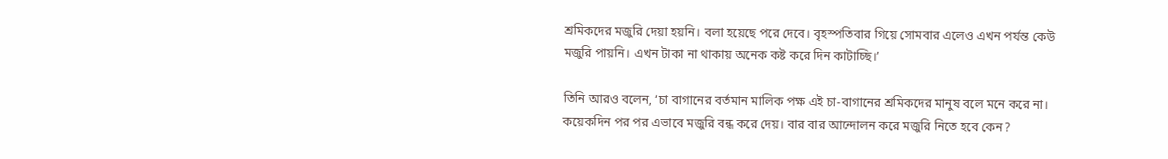শ্রমিকদের মজুরি দেয়া হয়নি। বলা হয়েছে পরে দেবে। বৃহস্পতিবার গিয়ে সোমবার এলেও এখন পর্যন্ত কেউ মজুরি পায়নি। এখন টাকা না থাকায় অনেক কষ্ট করে দিন কাটাচ্ছি।’

তিনি আরও বলেন, ‘চা বাগানের বর্তমান মালিক পক্ষ এই চা-বাগানের শ্রমিকদের মানুষ বলে মনে করে না। কয়েকদিন পর পর এভাবে মজুরি বন্ধ করে দেয়। বার বার আন্দোলন করে মজুরি নিতে হবে কেন?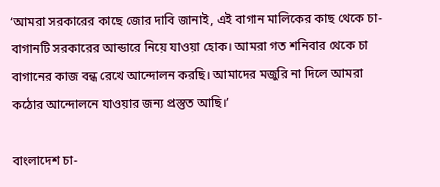‘আমরা সরকারের কাছে জোর দাবি জানাই, এই বাগান মালিকের কাছ থেকে চা-বাগানটি সরকারের আন্ডারে নিয়ে যাওয়া হোক। আমরা গত শনিবার থেকে চা বাগানের কাজ বন্ধ রেখে আন্দোলন করছি। আমাদের মজুরি না দিলে আমরা কঠোর আন্দোলনে যাওয়ার জন্য প্রস্তুত আছি।’

বাংলাদেশ চা-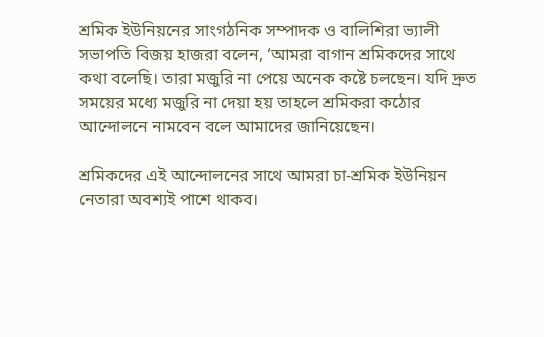শ্রমিক ইউনিয়নের সাংগঠনিক সম্পাদক ও বালিশিরা ভ্যালী সভাপতি বিজয় হাজরা বলেন, ‘আমরা বাগান শ্রমিকদের সাথে কথা বলেছি। তারা মজুরি না পেয়ে অনেক কষ্টে চলছেন। যদি দ্রুত সময়ের মধ্যে মজুরি না দেয়া হয় তাহলে শ্রমিকরা কঠোর আন্দোলনে নামবেন বলে আমাদের জানিয়েছেন।

শ্রমিকদের এই আন্দোলনের সাথে আমরা চা-শ্রমিক ইউনিয়ন নেতারা অবশ্যই পাশে থাকব।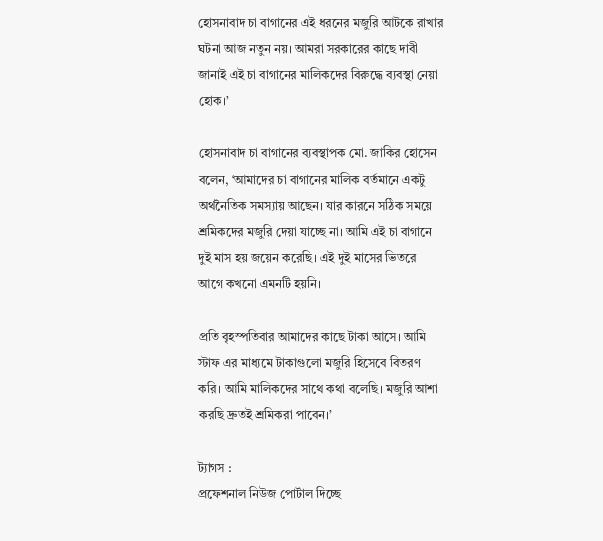হোসনাবাদ চা বাগানের এই ধরনের মজুরি আটকে রাখার ঘটনা আজ নতুন নয়। আমরা সরকারের কাছে দাবী জানাই এই চা বাগানের মালিকদের বিরুদ্ধে ব্যবস্থা নেয়া হোক।’

হোসনাবাদ চা বাগানের ব্যবস্থাপক মো. জাকির হোসেন বলেন, ‘আমাদের চা বাগানের মালিক বর্তমানে একটু অর্থনৈতিক সমস্যায় আছেন। যার কারনে সঠিক সময়ে শ্রমিকদের মজুরি দেয়া যাচ্ছে না। আমি এই চা বাগানে দুই মাস হয় জয়েন করেছি। এই দুই মাসের ভিতরে আগে কখনো এমনটি হয়নি।

প্রতি বৃহস্পতিবার আমাদের কাছে টাকা আসে। আমি স্টাফ এর মাধ্যমে টাকাগুলো মজুরি হিসেবে বিতরণ করি। আমি মালিকদের সাথে কথা বলেছি। মজুরি আশা করছি দ্রুতই শ্রমিকরা পাবেন।’

ট্যাগস :
প্রফেশনাল নিউজ পোর্টাল দিচ্ছে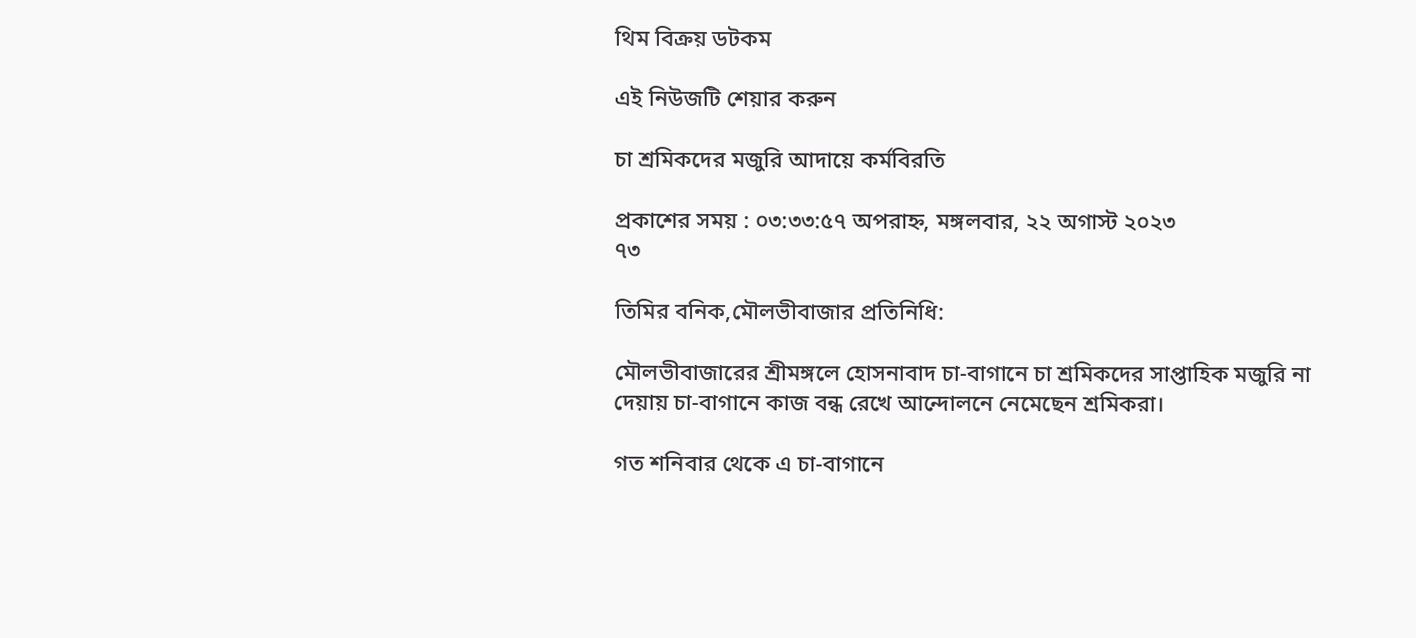থিম বিক্রয় ডটকম

এই নিউজটি শেয়ার করুন

চা শ্রমিকদের মজুরি আদায়ে কর্মবিরতি

প্রকাশের সময় : ০৩:৩৩:৫৭ অপরাহ্ন, মঙ্গলবার, ২২ অগাস্ট ২০২৩
৭৩

তিমির বনিক,মৌলভীবাজার প্রতিনিধি:

মৌলভীবাজারের শ্রীমঙ্গলে হোসনাবাদ চা-বাগানে চা শ্রমিকদের সাপ্তাহিক মজুরি না দেয়ায় চা-বাগানে কাজ বন্ধ রেখে আন্দোলনে নেমেছেন শ্রমিকরা।

গত শনিবার থেকে এ চা-বাগানে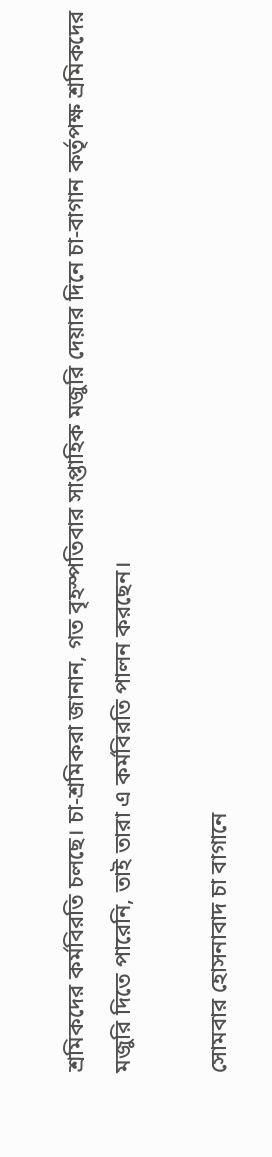শ্রমিকদের কর্মবিরতি চলছে। চা-শ্রমিকরা জানান, গত বৃহস্পতিবার সাপ্তাহিক মজুরি দেয়ার দিনে চা-বাগান কর্তৃপক্ষ শ্রমিকদের মজুরি দিতে পারেনি, তাই তারা এ কর্মবিরতি পালন করছেন।

সোমবার হোসনাবাদ চা বাগানে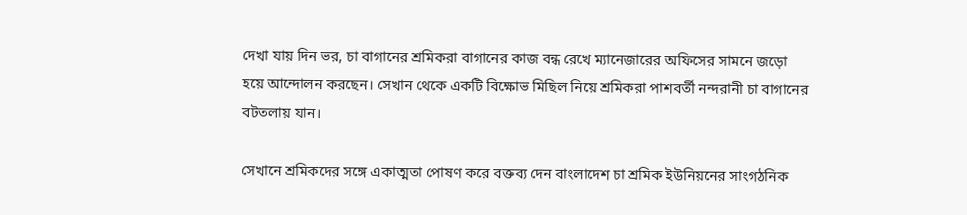দেখা যায় দিন ভর, চা বাগানের শ্রমিকরা বাগানের কাজ বন্ধ রেখে ম্যানেজারের অফিসের সামনে জড়ো হয়ে আন্দোলন করছেন। সেখান থেকে একটি বিক্ষোভ মিছিল নিয়ে শ্রমিকরা পাশবর্তী নন্দরানী চা বাগানের বটতলায় যান।

সেখানে শ্রমিকদের সঙ্গে একাত্মতা পোষণ করে বক্তব্য দেন বাংলাদেশ চা শ্রমিক ইউনিয়নের সাংগঠনিক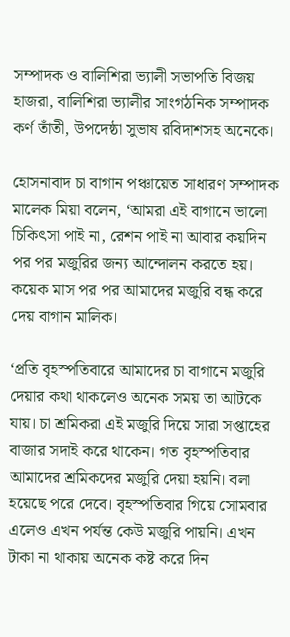সম্পাদক ও বালিশিরা ভ্যালী সভাপতি বিজয় হাজরা, বালিশিরা ভ্যালীর সাংগঠনিক সম্পাদক কর্ণ তাঁতী, উপদেষ্ঠা সুভাষ রবিদাশসহ অনেকে।

হোসনাবাদ চা বাগান পঞ্চায়েত সাধারণ সম্পাদক মালেক মিয়া বলেন, ‘আমরা এই বাগানে ভালো চিকিৎসা পাই না, রেশন পাই না আবার কয়দিন পর পর মজুরির জন্য আন্দোলন করতে হয়। কয়েক মাস পর পর আমাদের মজুরি বন্ধ করে দেয় বাগান মালিক।

‘প্রতি বৃহস্পতিবারে আমাদের চা বাগানে মজুরি দেয়ার কথা থাকলেও অনেক সময় তা আটকে যায়। চা শ্রমিকরা এই মজুরি দিয়ে সারা সপ্তাহের বাজার সদাই করে থাকেন। গত বৃহস্পতিবার আমাদের শ্রমিকদের মজুরি দেয়া হয়নি। বলা হয়েছে পরে দেবে। বৃহস্পতিবার গিয়ে সোমবার এলেও এখন পর্যন্ত কেউ মজুরি পায়নি। এখন টাকা না থাকায় অনেক কষ্ট করে দিন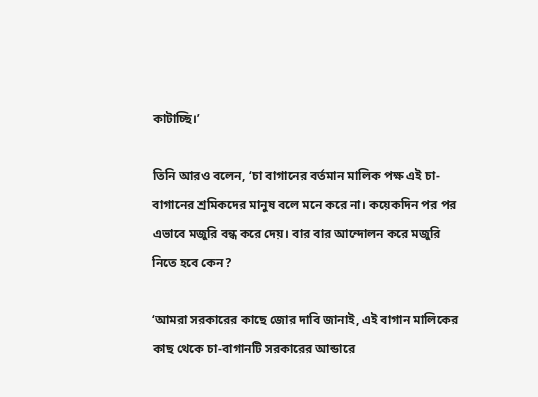কাটাচ্ছি।’

তিনি আরও বলেন, ‘চা বাগানের বর্তমান মালিক পক্ষ এই চা-বাগানের শ্রমিকদের মানুষ বলে মনে করে না। কয়েকদিন পর পর এভাবে মজুরি বন্ধ করে দেয়। বার বার আন্দোলন করে মজুরি নিতে হবে কেন?

‘আমরা সরকারের কাছে জোর দাবি জানাই, এই বাগান মালিকের কাছ থেকে চা-বাগানটি সরকারের আন্ডারে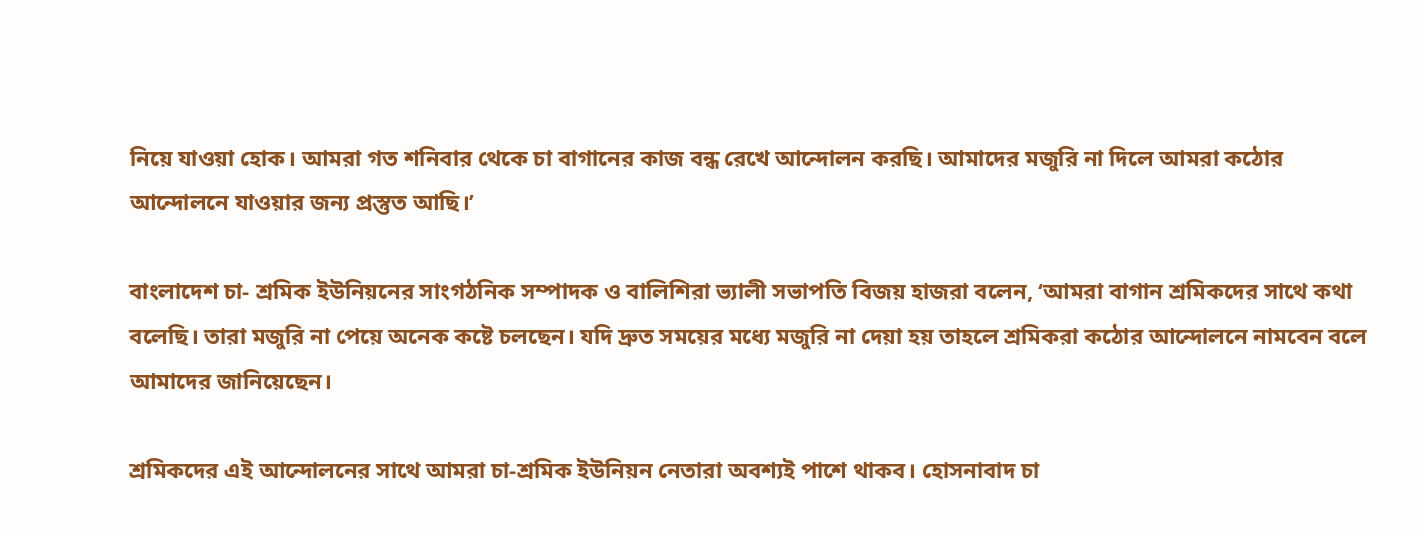নিয়ে যাওয়া হোক। আমরা গত শনিবার থেকে চা বাগানের কাজ বন্ধ রেখে আন্দোলন করছি। আমাদের মজুরি না দিলে আমরা কঠোর আন্দোলনে যাওয়ার জন্য প্রস্তুত আছি।’

বাংলাদেশ চা- শ্রমিক ইউনিয়নের সাংগঠনিক সম্পাদক ও বালিশিরা ভ্যালী সভাপতি বিজয় হাজরা বলেন, ‘আমরা বাগান শ্রমিকদের সাথে কথা বলেছি। তারা মজুরি না পেয়ে অনেক কষ্টে চলছেন। যদি দ্রুত সময়ের মধ্যে মজুরি না দেয়া হয় তাহলে শ্রমিকরা কঠোর আন্দোলনে নামবেন বলে আমাদের জানিয়েছেন।

শ্রমিকদের এই আন্দোলনের সাথে আমরা চা-শ্রমিক ইউনিয়ন নেতারা অবশ্যই পাশে থাকব। হোসনাবাদ চা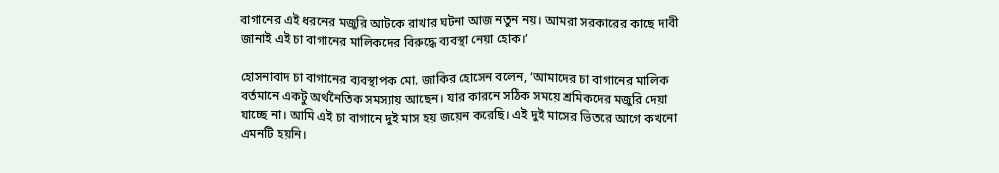বাগানের এই ধরনের মজুরি আটকে রাখার ঘটনা আজ নতুন নয়। আমরা সরকারের কাছে দাবী জানাই এই চা বাগানের মালিকদের বিরুদ্ধে ব্যবস্থা নেয়া হোক।’

হোসনাবাদ চা বাগানের ব্যবস্থাপক মো. জাকির হোসেন বলেন, ‘আমাদের চা বাগানের মালিক বর্তমানে একটু অর্থনৈতিক সমস্যায় আছেন। যার কারনে সঠিক সময়ে শ্রমিকদের মজুরি দেয়া যাচ্ছে না। আমি এই চা বাগানে দুই মাস হয় জয়েন করেছি। এই দুই মাসের ভিতরে আগে কখনো এমনটি হয়নি।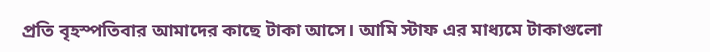প্রতি বৃহস্পতিবার আমাদের কাছে টাকা আসে। আমি স্টাফ এর মাধ্যমে টাকাগুলো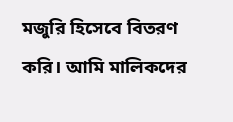মজুরি হিসেবে বিতরণ করি। আমি মালিকদের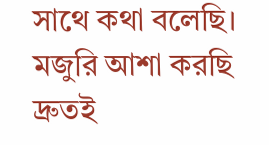সাথে কথা বলেছি। মজুরি আশা করছি দ্রুতই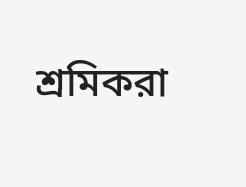শ্রমিকরা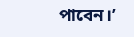পাবেন।’